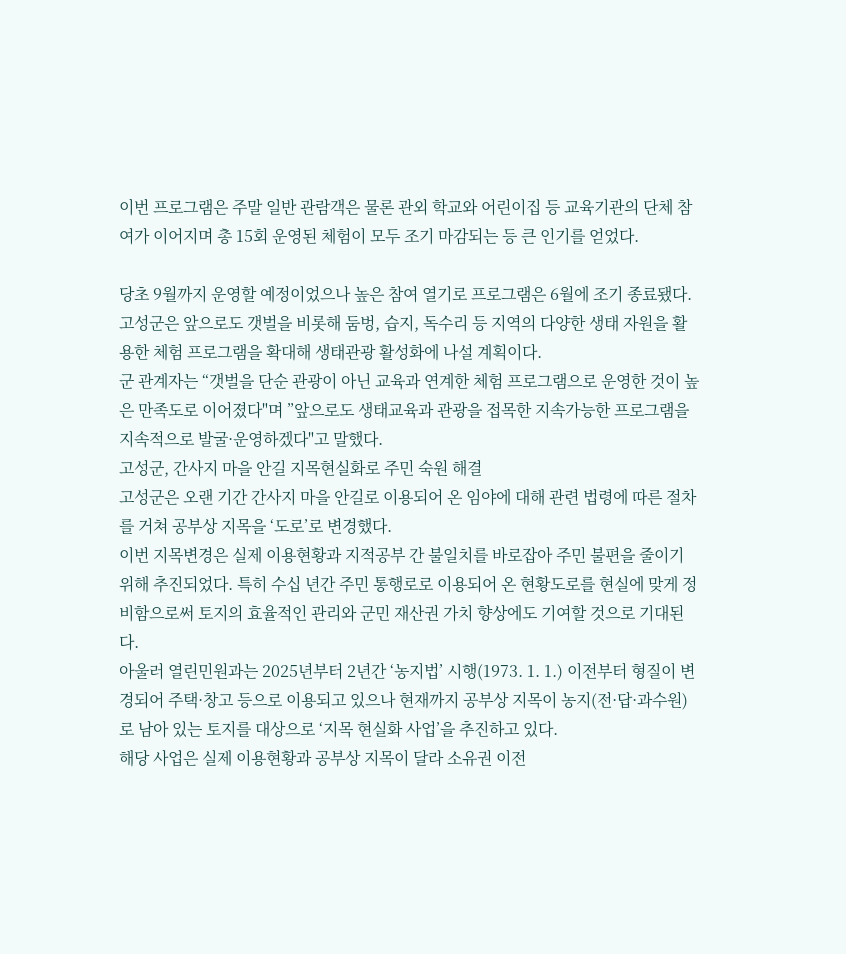이번 프로그램은 주말 일반 관람객은 물론 관외 학교와 어린이집 등 교육기관의 단체 참여가 이어지며 총 15회 운영된 체험이 모두 조기 마감되는 등 큰 인기를 얻었다.

당초 9월까지 운영할 예정이었으나 높은 참여 열기로 프로그램은 6월에 조기 종료됐다.
고성군은 앞으로도 갯벌을 비롯해 둠벙, 습지, 독수리 등 지역의 다양한 생태 자원을 활용한 체험 프로그램을 확대해 생태관광 활성화에 나설 계획이다.
군 관계자는 “갯벌을 단순 관광이 아닌 교육과 연계한 체험 프로그램으로 운영한 것이 높은 만족도로 이어졌다"며 ”앞으로도 생태교육과 관광을 접목한 지속가능한 프로그램을 지속적으로 발굴·운영하겠다"고 말했다.
고성군, 간사지 마을 안길 지목현실화로 주민 숙원 해결
고성군은 오랜 기간 간사지 마을 안길로 이용되어 온 임야에 대해 관련 법령에 따른 절차를 거쳐 공부상 지목을 ‘도로’로 변경했다.
이번 지목변경은 실제 이용현황과 지적공부 간 불일치를 바로잡아 주민 불편을 줄이기 위해 추진되었다. 특히 수십 년간 주민 통행로로 이용되어 온 현황도로를 현실에 맞게 정비함으로써 토지의 효율적인 관리와 군민 재산권 가치 향상에도 기여할 것으로 기대된다.
아울러 열린민원과는 2025년부터 2년간 ‘농지법’ 시행(1973. 1. 1.) 이전부터 형질이 변경되어 주택·창고 등으로 이용되고 있으나 현재까지 공부상 지목이 농지(전·답·과수원)로 남아 있는 토지를 대상으로 ‘지목 현실화 사업’을 추진하고 있다.
해당 사업은 실제 이용현황과 공부상 지목이 달라 소유권 이전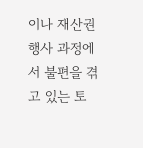이나 재산권 행사 과정에서 불편을 겪고 있는 토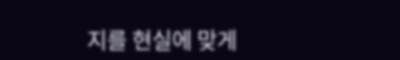지를 현실에 맞게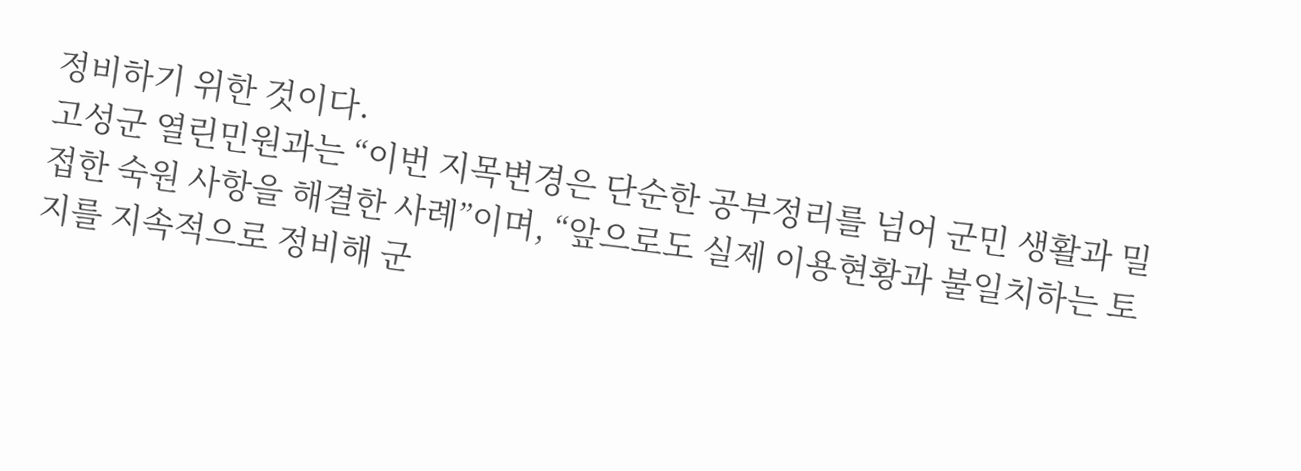정비하기 위한 것이다.
고성군 열린민원과는 “이번 지목변경은 단순한 공부정리를 넘어 군민 생활과 밀접한 숙원 사항을 해결한 사례”이며, “앞으로도 실제 이용현황과 불일치하는 토지를 지속적으로 정비해 군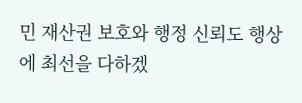민 재산권 보호와 행정 신뢰도 행상에 최선을 다하겠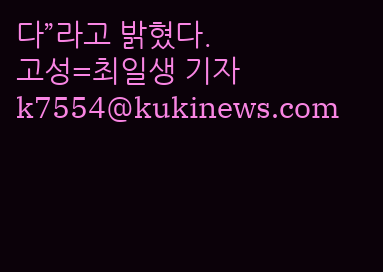다”라고 밝혔다.
고성=최일생 기자 k7554@kukinews.com